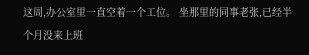这周,办公室里一直空着一个工位。 坐那里的同事老张,已经半个月没来上班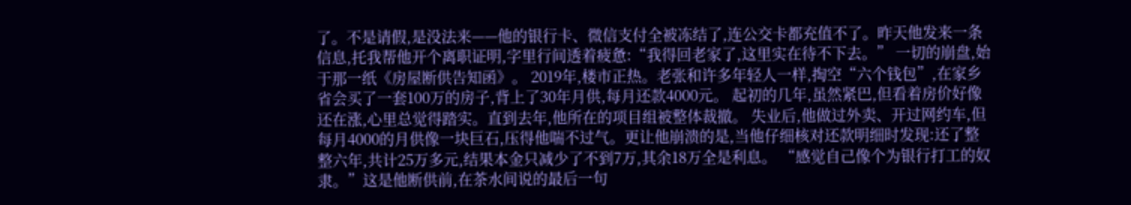了。不是请假,是没法来——他的银行卡、微信支付全被冻结了,连公交卡都充值不了。昨天他发来一条信息,托我帮他开个离职证明,字里行间透着疲惫:“我得回老家了,这里实在待不下去。” 一切的崩盘,始于那一纸《房屋断供告知函》。 2019年,楼市正热。老张和许多年轻人一样,掏空“六个钱包”,在家乡省会买了一套100万的房子,背上了30年月供,每月还款4000元。 起初的几年,虽然紧巴,但看着房价好像还在涨,心里总觉得踏实。直到去年,他所在的项目组被整体裁撤。 失业后,他做过外卖、开过网约车,但每月4000的月供像一块巨石,压得他喘不过气。更让他崩溃的是,当他仔细核对还款明细时发现:还了整整六年,共计25万多元,结果本金只减少了不到7万,其余18万全是利息。 “感觉自己像个为银行打工的奴隶。”这是他断供前,在茶水间说的最后一句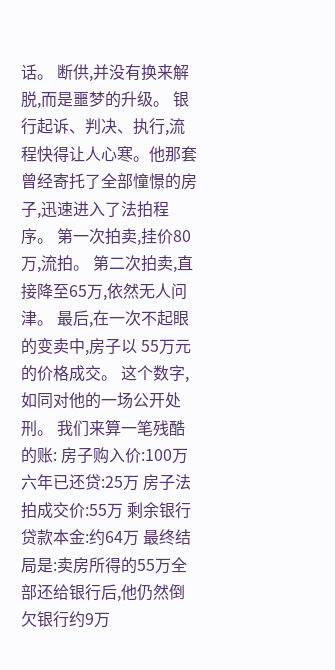话。 断供,并没有换来解脱,而是噩梦的升级。 银行起诉、判决、执行,流程快得让人心寒。他那套曾经寄托了全部憧憬的房子,迅速进入了法拍程序。 第一次拍卖,挂价80万,流拍。 第二次拍卖,直接降至65万,依然无人问津。 最后,在一次不起眼的变卖中,房子以 55万元的价格成交。 这个数字,如同对他的一场公开处刑。 我们来算一笔残酷的账: 房子购入价:100万 六年已还贷:25万 房子法拍成交价:55万 剩余银行贷款本金:约64万 最终结局是:卖房所得的55万全部还给银行后,他仍然倒欠银行约9万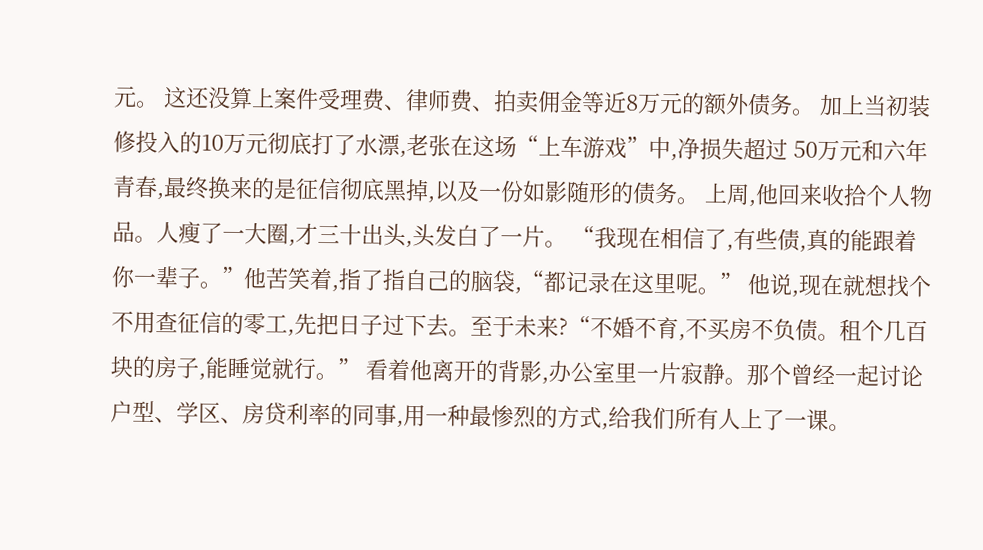元。 这还没算上案件受理费、律师费、拍卖佣金等近8万元的额外债务。 加上当初装修投入的10万元彻底打了水漂,老张在这场“上车游戏”中,净损失超过 50万元和六年青春,最终换来的是征信彻底黑掉,以及一份如影随形的债务。 上周,他回来收拾个人物品。人瘦了一大圈,才三十出头,头发白了一片。 “我现在相信了,有些债,真的能跟着你一辈子。”他苦笑着,指了指自己的脑袋,“都记录在这里呢。” 他说,现在就想找个不用查征信的零工,先把日子过下去。至于未来?“不婚不育,不买房不负债。租个几百块的房子,能睡觉就行。” 看着他离开的背影,办公室里一片寂静。那个曾经一起讨论户型、学区、房贷利率的同事,用一种最惨烈的方式,给我们所有人上了一课。